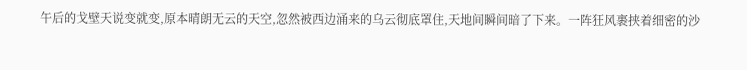午后的戈壁天说变就变,原本晴朗无云的天空,忽然被西边涌来的乌云彻底罩住,天地间瞬间暗了下来。一阵狂风裹挟着细密的沙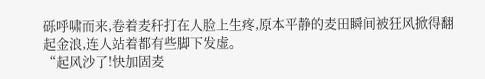砾呼啸而来,卷着麦秆打在人脸上生疼,原本平静的麦田瞬间被狂风掀得翻起金浪,连人站着都有些脚下发虚。
“起风沙了!快加固麦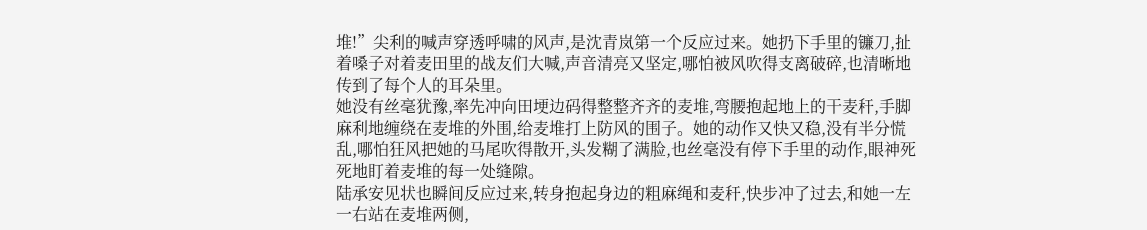堆!”尖利的喊声穿透呼啸的风声,是沈青岚第一个反应过来。她扔下手里的镰刀,扯着嗓子对着麦田里的战友们大喊,声音清亮又坚定,哪怕被风吹得支离破碎,也清晰地传到了每个人的耳朵里。
她没有丝毫犹豫,率先冲向田埂边码得整整齐齐的麦堆,弯腰抱起地上的干麦秆,手脚麻利地缠绕在麦堆的外围,给麦堆打上防风的围子。她的动作又快又稳,没有半分慌乱,哪怕狂风把她的马尾吹得散开,头发糊了满脸,也丝毫没有停下手里的动作,眼神死死地盯着麦堆的每一处缝隙。
陆承安见状也瞬间反应过来,转身抱起身边的粗麻绳和麦秆,快步冲了过去,和她一左一右站在麦堆两侧,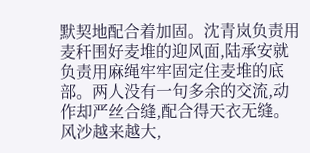默契地配合着加固。沈青岚负责用麦秆围好麦堆的迎风面,陆承安就负责用麻绳牢牢固定住麦堆的底部。两人没有一句多余的交流,动作却严丝合缝,配合得天衣无缝。
风沙越来越大,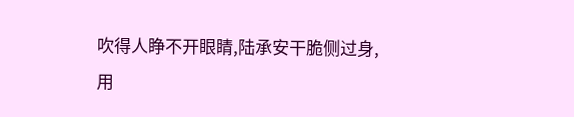吹得人睁不开眼睛,陆承安干脆侧过身,用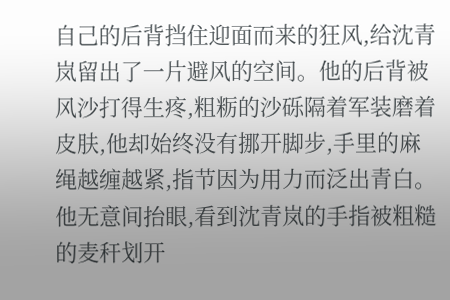自己的后背挡住迎面而来的狂风,给沈青岚留出了一片避风的空间。他的后背被风沙打得生疼,粗粝的沙砾隔着军装磨着皮肤,他却始终没有挪开脚步,手里的麻绳越缠越紧,指节因为用力而泛出青白。
他无意间抬眼,看到沈青岚的手指被粗糙的麦秆划开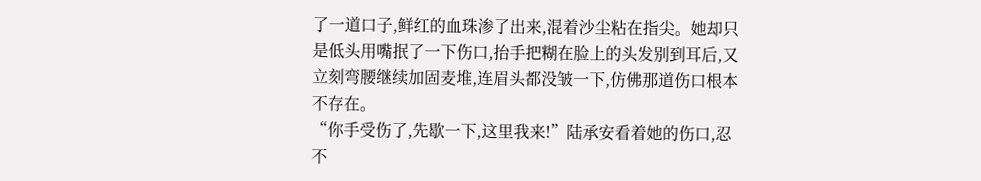了一道口子,鲜红的血珠渗了出来,混着沙尘粘在指尖。她却只是低头用嘴抿了一下伤口,抬手把糊在脸上的头发别到耳后,又立刻弯腰继续加固麦堆,连眉头都没皱一下,仿佛那道伤口根本不存在。
“你手受伤了,先歇一下,这里我来!”陆承安看着她的伤口,忍不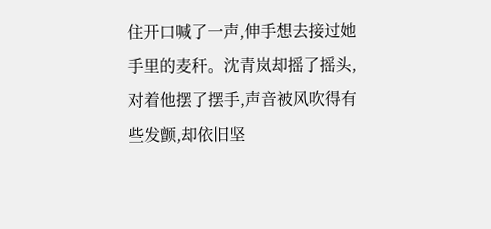住开口喊了一声,伸手想去接过她手里的麦秆。沈青岚却摇了摇头,对着他摆了摆手,声音被风吹得有些发颤,却依旧坚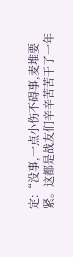定:“没事,一点小伤不碍事,麦堆要紧。这都是战友们辛辛苦苦干了一年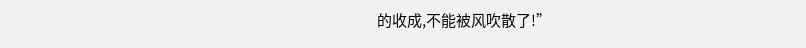的收成,不能被风吹散了!”